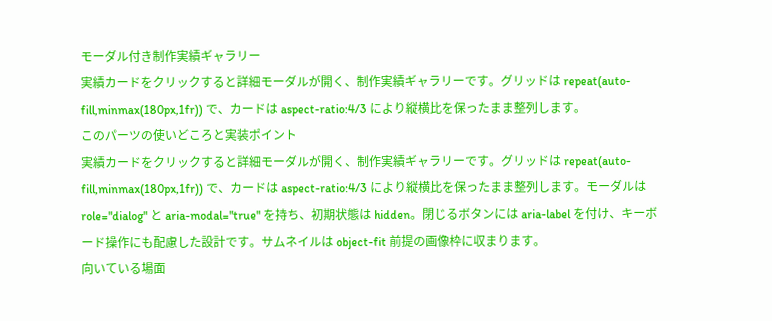モーダル付き制作実績ギャラリー
実績カードをクリックすると詳細モーダルが開く、制作実績ギャラリーです。グリッドは repeat(auto-fill,minmax(180px,1fr)) で、カードは aspect-ratio:4/3 により縦横比を保ったまま整列します。
このパーツの使いどころと実装ポイント
実績カードをクリックすると詳細モーダルが開く、制作実績ギャラリーです。グリッドは repeat(auto-fill,minmax(180px,1fr)) で、カードは aspect-ratio:4/3 により縦横比を保ったまま整列します。モーダルは role="dialog" と aria-modal="true" を持ち、初期状態は hidden。閉じるボタンには aria-label を付け、キーボード操作にも配慮した設計です。サムネイルは object-fit 前提の画像枠に収まります。
向いている場面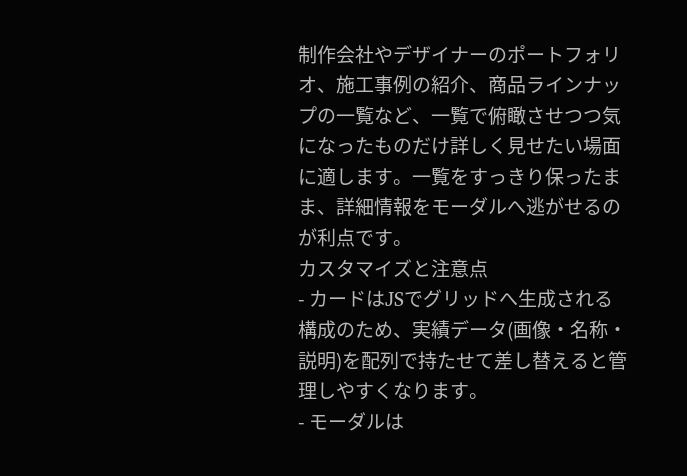制作会社やデザイナーのポートフォリオ、施工事例の紹介、商品ラインナップの一覧など、一覧で俯瞰させつつ気になったものだけ詳しく見せたい場面に適します。一覧をすっきり保ったまま、詳細情報をモーダルへ逃がせるのが利点です。
カスタマイズと注意点
- カードはJSでグリッドへ生成される構成のため、実績データ(画像・名称・説明)を配列で持たせて差し替えると管理しやすくなります。
- モーダルは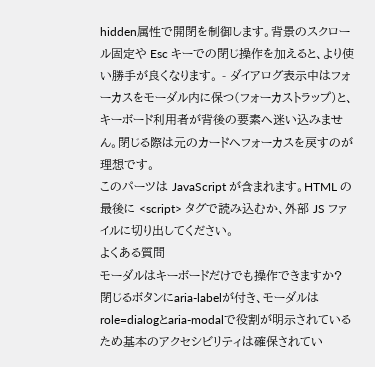hidden属性で開閉を制御します。背景のスクロール固定や Esc キーでの閉じ操作を加えると、より使い勝手が良くなります。 - ダイアログ表示中はフォーカスをモーダル内に保つ(フォーカストラップ)と、キーボード利用者が背後の要素へ迷い込みません。閉じる際は元のカードへフォーカスを戻すのが理想です。
このパーツは JavaScript が含まれます。HTML の最後に <script> タグで読み込むか、外部 JS ファイルに切り出してください。
よくある質問
モーダルはキーボードだけでも操作できますか?
閉じるボタンにaria-labelが付き、モーダルはrole=dialogとaria-modalで役割が明示されているため基本のアクセシビリティは確保されてい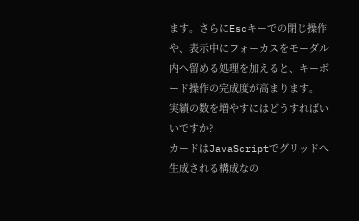ます。さらにEscキーでの閉じ操作や、表示中にフォーカスをモーダル内へ留める処理を加えると、キーボード操作の完成度が高まります。
実績の数を増やすにはどうすればいいですか?
カードはJavaScriptでグリッドへ生成される構成なの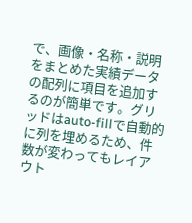で、画像・名称・説明をまとめた実績データの配列に項目を追加するのが簡単です。グリッドはauto-fillで自動的に列を埋めるため、件数が変わってもレイアウト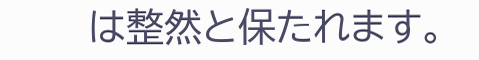は整然と保たれます。